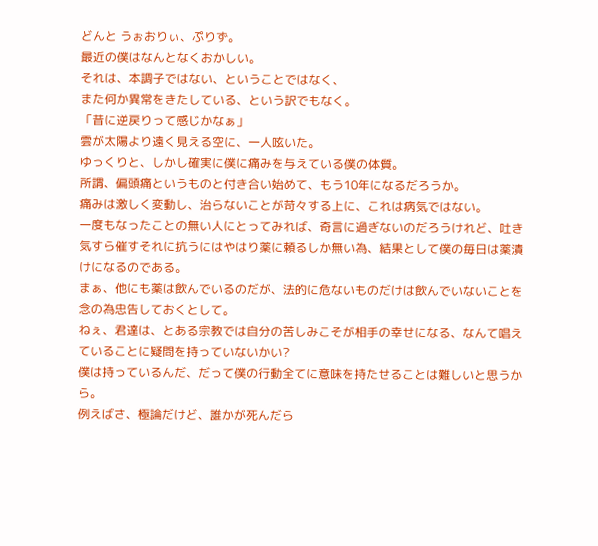どんと うぉおりぃ、ぷりず。
最近の僕はなんとなくおかしい。
それは、本調子ではない、ということではなく、
また何か異常をきたしている、という訳でもなく。
「昔に逆戻りって感じかなぁ」
雲が太陽より遠く見える空に、一人呟いた。
ゆっくりと、しかし確実に僕に痛みを与えている僕の体質。
所謂、偏頭痛というものと付き合い始めて、もう10年になるだろうか。
痛みは激しく変動し、治らないことが苛々する上に、これは病気ではない。
一度もなったことの無い人にとってみれば、奇言に過ぎないのだろうけれど、吐き気すら催すそれに抗うにはやはり薬に頼るしか無い為、結果として僕の毎日は薬漬けになるのである。
まぁ、他にも薬は飲んでいるのだが、法的に危ないものだけは飲んでいないことを念の為忠告しておくとして。
ねぇ、君達は、とある宗教では自分の苦しみこそが相手の幸せになる、なんて唱えていることに疑問を持っていないかい?
僕は持っているんだ、だって僕の行動全てに意味を持たせることは難しいと思うから。
例えばさ、極論だけど、誰かが死んだら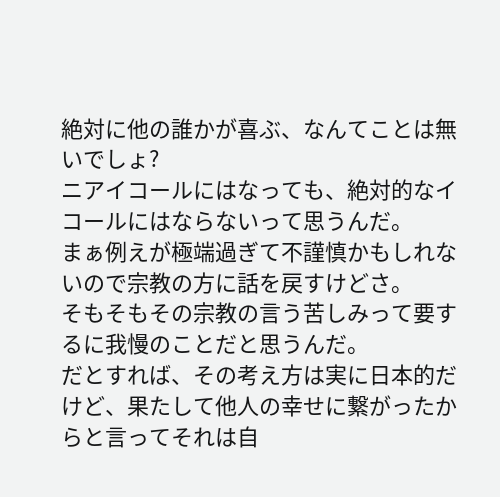絶対に他の誰かが喜ぶ、なんてことは無いでしょ?
ニアイコールにはなっても、絶対的なイコールにはならないって思うんだ。
まぁ例えが極端過ぎて不謹慎かもしれないので宗教の方に話を戻すけどさ。
そもそもその宗教の言う苦しみって要するに我慢のことだと思うんだ。
だとすれば、その考え方は実に日本的だけど、果たして他人の幸せに繋がったからと言ってそれは自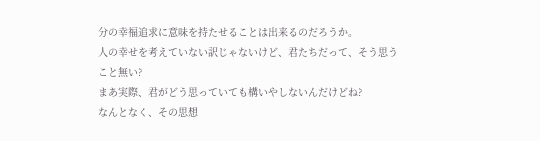分の幸福追求に意味を持たせることは出来るのだろうか。
人の幸せを考えていない訳じゃないけど、君たちだって、そう思うこと無い?
まあ実際、君がどう思っていても構いやしないんだけどね?
なんとなく、その思想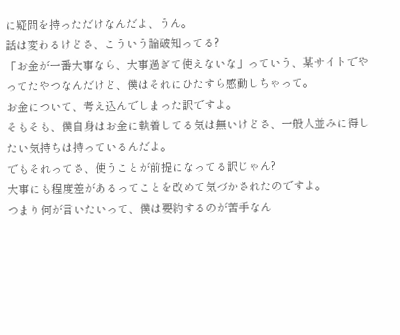に疑問を持っただけなんだよ、うん。
話は変わるけどさ、こういう論破知ってる?
「お金が一番大事なら、大事過ぎて使えないな」っていう、某サイトでやってたやつなんだけど、僕はそれにひたすら感動しちゃって。
お金について、考え込んでしまった訳ですよ。
そもそも、僕自身はお金に執着してる気は無いけどさ、一般人並みに得したい気持ちは持っているんだよ。
でもそれってさ、使うことが前提になってる訳じゃん?
大事にも程度差があるってことを改めて気づかされたのですよ。
つまり何が言いたいって、僕は要約するのが苦手なん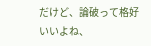だけど、論破って格好いいよね、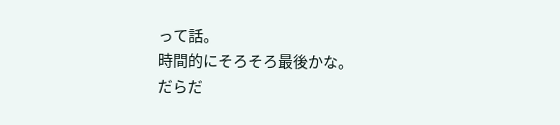って話。
時間的にそろそろ最後かな。
だらだ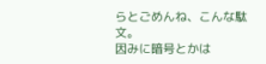らとごめんね、こんな駄文。
因みに暗号とかは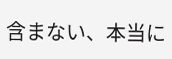含まない、本当に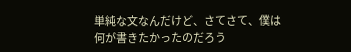単純な文なんだけど、さてさて、僕は何が書きたかったのだろう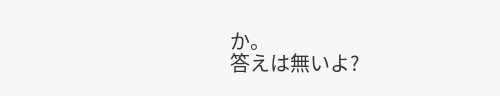か。
答えは無いよ?